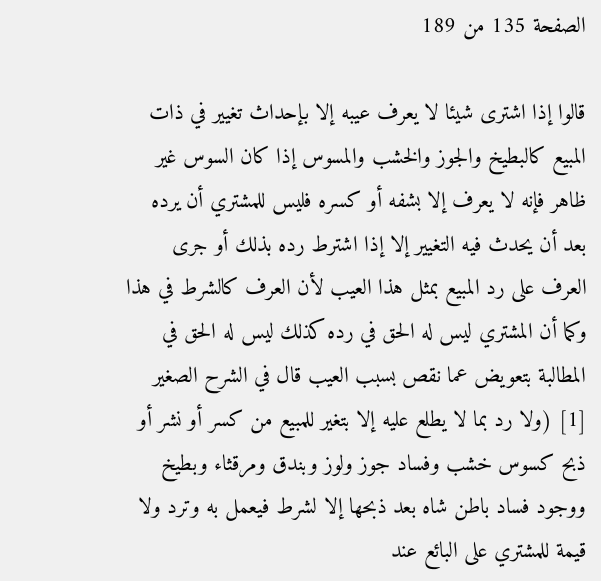الصفحة 135 من 189

قالوا إذا اشترى شيئا لا يعرف عيبه إلا بإحداث تغيير في ذات المبيع كالبطيخ والجوز والخشب والمسوس إذا كان السوس غير ظاهر فإنه لا يعرف إلا بشفه أو كسره فليس للمشتري أن يرده بعد أن يحدث فيه التغيير إلا إذا اشترط رده بذلك أو جرى العرف على رد المبيع بمثل هذا العيب لأن العرف كالشرط في هذا وكما أن المشتري ليس له الحق في رده كذلك ليس له الحق في المطالبة بتعويض عما نقص بسبب العيب قال في الشرح الصغير [1] (ولا رد بما لا يطلع عليه إلا بتغير للمبيع من كسر أو نشر أو ذبح كسوس خشب وفساد جوز ولوز وبندق ومرقثاء وبطيخ ووجود فساد باطن شاه بعد ذبحها إلا لشرط فيعمل به وترد ولا قيمة للمشتري على البائع عند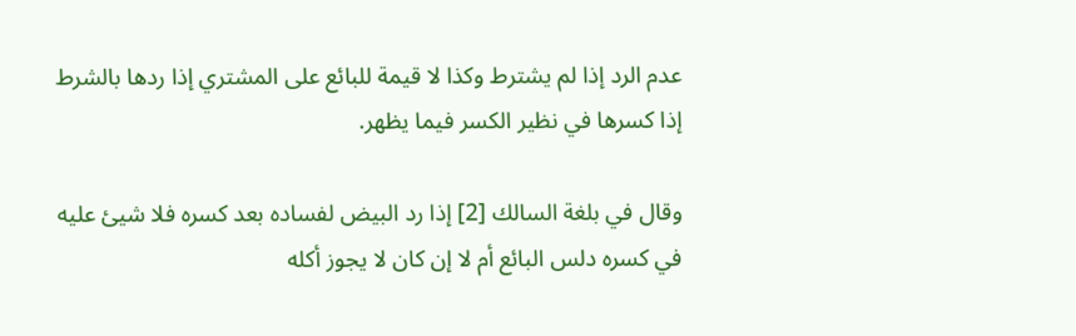عدم الرد إذا لم يشترط وكذا لا قيمة للبائع على المشتري إذا ردها بالشرط إذا كسرها في نظير الكسر فيما يظهر.

وقال في بلغة السالك [2] إذا رد البيض لفساده بعد كسره فلا شيئ عليه في كسره دلس البائع أم لا إن كان لا يجوز أكله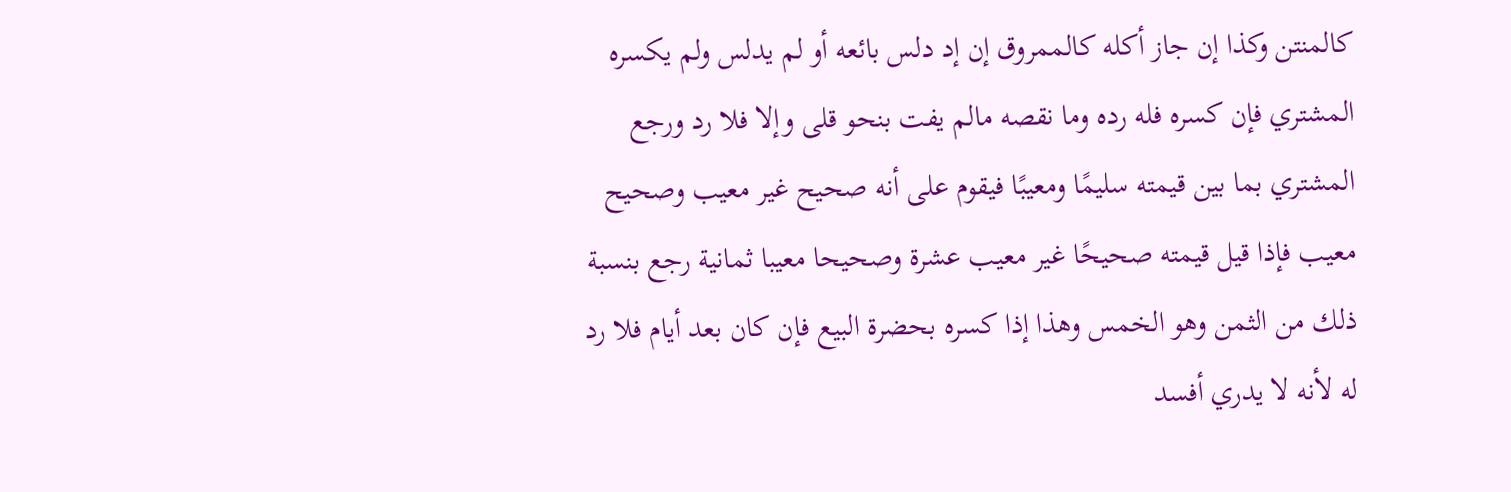كالمنتن وكذا إن جاز أكله كالممروق إن إد دلس بائعه أو لم يدلس ولم يكسره المشتري فإن كسره فله رده وما نقصه مالم يفت بنحو قلى وإلا فلا رد ورجع المشتري بما بين قيمته سليمًا ومعيبًا فيقوم على أنه صحيح غير معيب وصحيح معيب فإذا قيل قيمته صحيحًا غير معيب عشرة وصحيحا معيبا ثمانية رجع بنسبة ذلك من الثمن وهو الخمس وهذا إذا كسره بحضرة البيع فإن كان بعد أيام فلا رد له لأنه لا يدري أفسد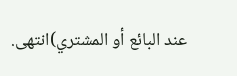عند البائع أو المشتري)انتهى.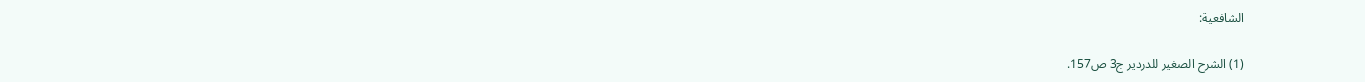الشافعية:

(1) الشرح الصغير للدردير ج3 ص157.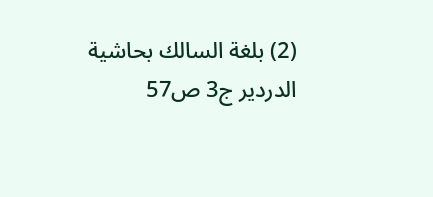(2) بلغة السالك بحاشية الدردير ج3 ص57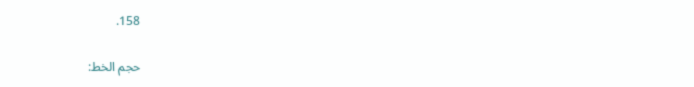158.

حجم الخط: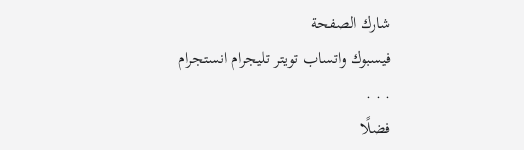شارك الصفحة
فيسبوك واتساب تويتر تليجرام انستجرام
. . .
فضلًا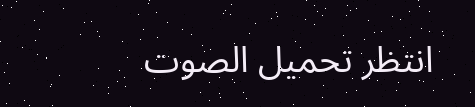انتظر تحميل الصوت